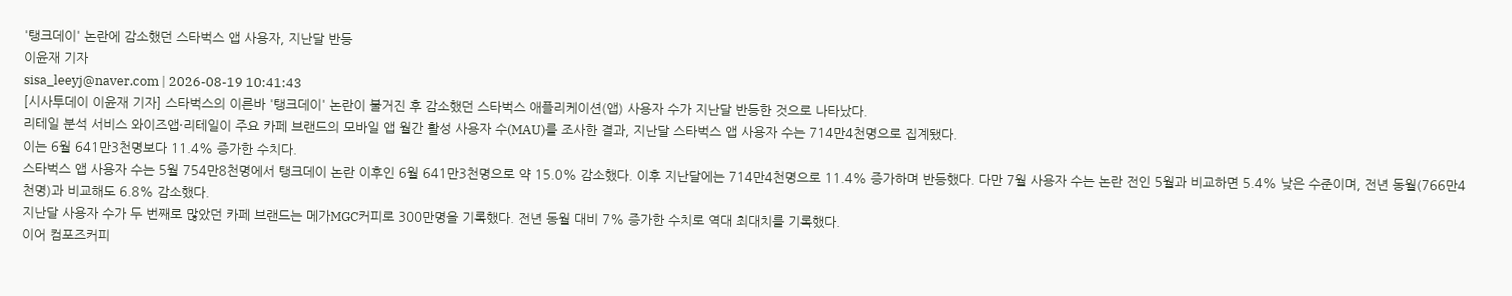'탱크데이' 논란에 감소했던 스타벅스 앱 사용자, 지난달 반등
이윤재 기자
sisa_leeyj@naver.com | 2026-08-19 10:41:43
[시사투데이 이윤재 기자] 스타벅스의 이른바 '탱크데이' 논란이 불거진 후 감소했던 스타벅스 애플리케이션(앱) 사용자 수가 지난달 반등한 것으로 나타났다.
리테일 분석 서비스 와이즈앱·리테일이 주요 카페 브랜드의 모바일 앱 월간 활성 사용자 수(MAU)를 조사한 결과, 지난달 스타벅스 앱 사용자 수는 714만4천명으로 집계됐다.
이는 6월 641만3천명보다 11.4% 증가한 수치다.
스타벅스 앱 사용자 수는 5월 754만8천명에서 탱크데이 논란 이후인 6월 641만3천명으로 약 15.0% 감소했다. 이후 지난달에는 714만4천명으로 11.4% 증가하며 반등했다. 다만 7월 사용자 수는 논란 전인 5월과 비교하면 5.4% 낮은 수준이며, 전년 동월(766만4천명)과 비교해도 6.8% 감소했다.
지난달 사용자 수가 두 번째로 많았던 카페 브랜드는 메가MGC커피로 300만명을 기록했다. 전년 동월 대비 7% 증가한 수치로 역대 최대치를 기록했다.
이어 컴포즈커피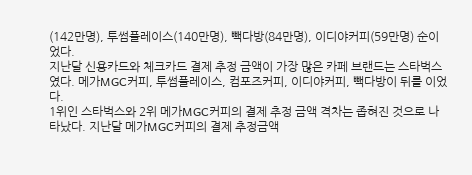(142만명), 투썸플레이스(140만명), 빽다방(84만명), 이디야커피(59만명) 순이었다.
지난달 신용카드와 체크카드 결제 추정 금액이 가장 많은 카페 브랜드는 스타벅스였다. 메가MGC커피, 투썸플레이스, 컴포즈커피, 이디야커피, 빽다방이 뒤를 이었다.
1위인 스타벅스와 2위 메가MGC커피의 결제 추정 금액 격차는 좁혀진 것으로 나타났다. 지난달 메가MGC커피의 결제 추정금액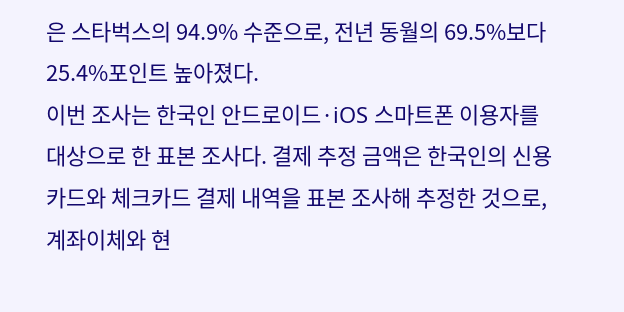은 스타벅스의 94.9% 수준으로, 전년 동월의 69.5%보다 25.4%포인트 높아졌다.
이번 조사는 한국인 안드로이드·iOS 스마트폰 이용자를 대상으로 한 표본 조사다. 결제 추정 금액은 한국인의 신용카드와 체크카드 결제 내역을 표본 조사해 추정한 것으로, 계좌이체와 현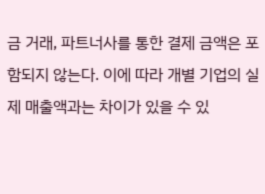금 거래, 파트너사를 통한 결제 금액은 포함되지 않는다. 이에 따라 개별 기업의 실제 매출액과는 차이가 있을 수 있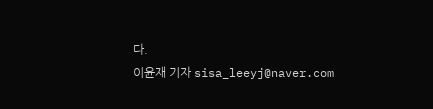다.
이윤재 기자 sisa_leeyj@naver.com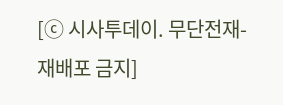[ⓒ 시사투데이. 무단전재-재배포 금지]